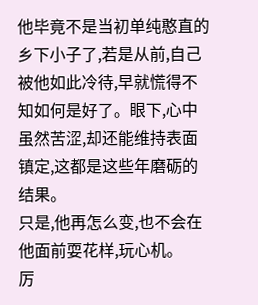他毕竟不是当初单纯憨直的乡下小子了,若是从前,自己被他如此冷待,早就慌得不知如何是好了。眼下,心中虽然苦涩,却还能维持表面镇定,这都是这些年磨砺的结果。
只是,他再怎么变,也不会在他面前耍花样,玩心机。
厉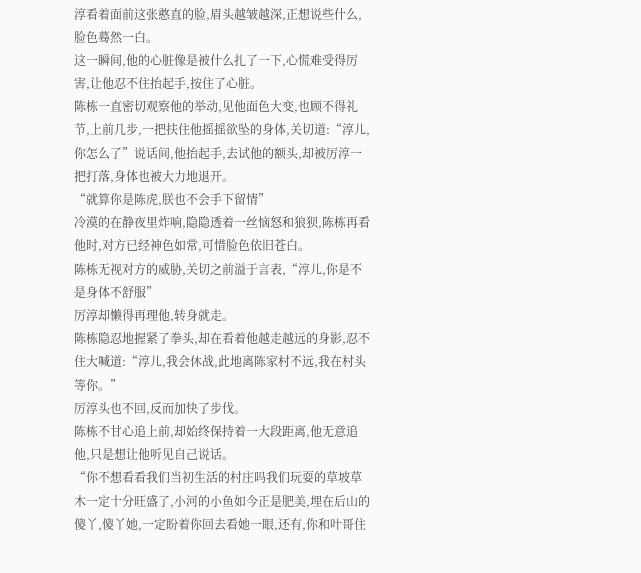淳看着面前这张憨直的脸,眉头越皱越深,正想说些什么,脸色蓦然一白。
这一瞬间,他的心脏像是被什么扎了一下,心慌难受得厉害,让他忍不住抬起手,按住了心脏。
陈栋一直密切观察他的举动,见他面色大变,也顾不得礼节,上前几步,一把扶住他摇摇欲坠的身体,关切道:“淳儿,你怎么了”说话间,他抬起手,去试他的额头,却被厉淳一把打落,身体也被大力地退开。
“就算你是陈虎,朕也不会手下留情”
冷漠的在静夜里炸响,隐隐透着一丝恼怒和狼狈,陈栋再看他时,对方已经神色如常,可惜脸色依旧苍白。
陈栋无视对方的威胁,关切之前溢于言表,“淳儿,你是不是身体不舒服”
厉淳却懒得再理他,转身就走。
陈栋隐忍地握紧了拳头,却在看着他越走越远的身影,忍不住大喊道:“淳儿,我会休战,此地离陈家村不远,我在村头等你。”
厉淳头也不回,反而加快了步伐。
陈栋不甘心追上前,却始终保持着一大段距离,他无意追他,只是想让他听见自己说话。
“你不想看看我们当初生活的村庄吗我们玩耍的草坡草木一定十分旺盛了,小河的小鱼如今正是肥美,埋在后山的傻丫,傻丫她,一定盼着你回去看她一眼,还有,你和叶哥住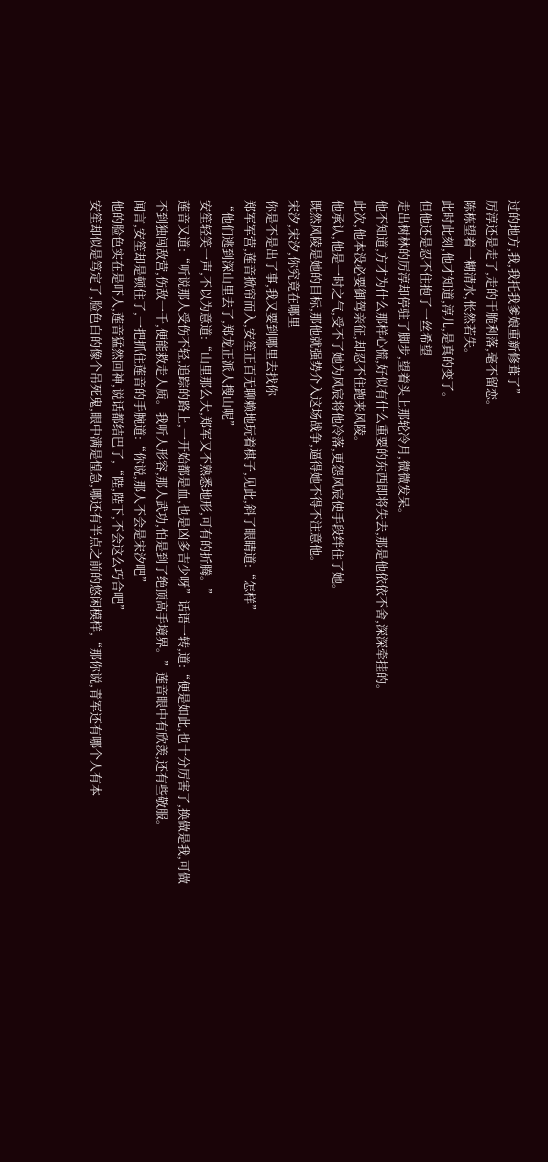过的地方,我,我托我爹娘重新修葺了”
厉淳还是走了,走的干脆利落,毫不留恋。
陈栋望着一糊清水,怅然若失。
此时此刻,他才知道,淳儿,是真的变了。
但他还是忍不住抱了一丝希望
走出树林的厉淳却停驻了脚步,望着头上那轮冷月,微微发呆。
他不知道,方才为什么那样心慌,好似有什么重要的东西即将失去,那是他依依不舍,深深牵挂的。
此次,他本没必要御驾亲征,却忍不住跑来风陵。
他承认,他是一时之气,受不了她为风宸将他冷落,更怨风宸使手段绊住了她。
既然风陵是她的目标,那他就强势介入这场战争,逼得她不得不注意他。
宋汐,宋汐,你究竟在哪里
你是不是出了事,我又要到哪里去找你
郑军军营,莲音掀帘而入,安笙正百无聊赖地玩着棋子,见此,斜了眼睛道:“怎样”
“他们逃到深山里去了,郑龙正派人搜山呢”
安笙轻笑一声,不以为意道:“山里那么大,郑军又不熟悉地形,可有的折腾。”
莲音又道:“听说那人受伤不轻,追踪的路上,一开始都是血,也是凶多吉少呀”话语一转,道:“便是如此,也十分厉害了,换做是我,可做不到独闯敌营,伤敌一千,便能救走人质。我听人形容,那人武功,怕是到了绝顶高手境界。”莲音眼中有欣羡,还有些敬服。
闻言,安笙却是顿住了,一把抓住莲音的手腕道:“你说,那人不会是宋汐吧”
他的脸色实在是吓人,莲音猛然回神,说话都结巴了,“陛,陛下,不会这么巧合吧”
安笙却似是笃定了,脸色白的像个吊死鬼,眼中满是惶急,哪还有半点之前的悠闲模样,“那你说,青军还有哪个人有本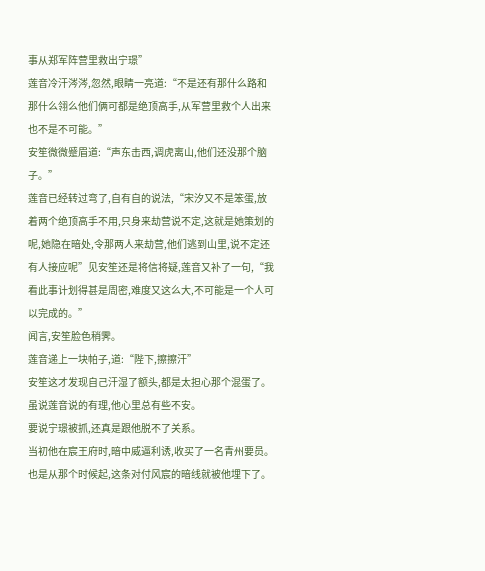事从郑军阵营里救出宁璟”
莲音冷汗涔涔,忽然,眼睛一亮道:“不是还有那什么路和那什么翎么他们俩可都是绝顶高手,从军营里救个人出来也不是不可能。”
安笙微微蹙眉道:“声东击西,调虎离山,他们还没那个脑子。”
莲音已经转过弯了,自有自的说法,“宋汐又不是笨蛋,放着两个绝顶高手不用,只身来劫营说不定,这就是她策划的呢,她隐在暗处,令那两人来劫营,他们逃到山里,说不定还有人接应呢”见安笙还是将信将疑,莲音又补了一句,“我看此事计划得甚是周密,难度又这么大,不可能是一个人可以完成的。”
闻言,安笙脸色稍霁。
莲音递上一块帕子,道:“陛下,擦擦汗”
安笙这才发现自己汗湿了额头,都是太担心那个混蛋了。
虽说莲音说的有理,他心里总有些不安。
要说宁璟被抓,还真是跟他脱不了关系。
当初他在宸王府时,暗中威逼利诱,收买了一名青州要员。
也是从那个时候起,这条对付风宸的暗线就被他埋下了。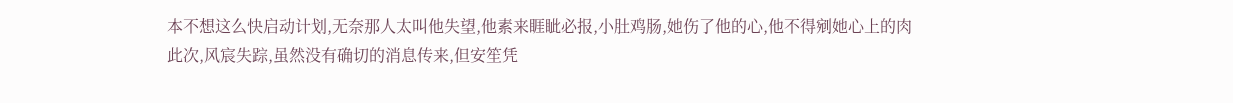本不想这么快启动计划,无奈那人太叫他失望,他素来睚眦必报,小肚鸡肠,她伤了他的心,他不得剜她心上的肉
此次,风宸失踪,虽然没有确切的消息传来,但安笙凭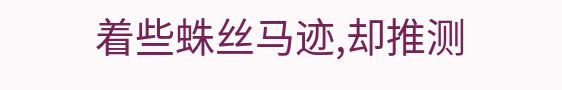着些蛛丝马迹,却推测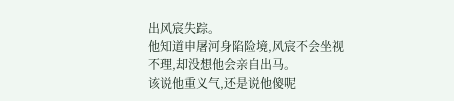出风宸失踪。
他知道申屠河身陷险境,风宸不会坐视不理,却没想他会亲自出马。
该说他重义气,还是说他傻呢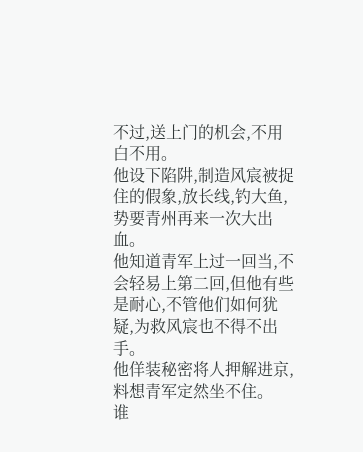不过,送上门的机会,不用白不用。
他设下陷阱,制造风宸被捉住的假象,放长线,钓大鱼,势要青州再来一次大出血。
他知道青军上过一回当,不会轻易上第二回,但他有些是耐心,不管他们如何犹疑,为救风宸也不得不出手。
他佯装秘密将人押解进京,料想青军定然坐不住。
谁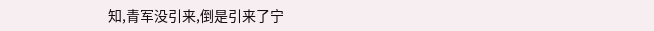知,青军没引来,倒是引来了宁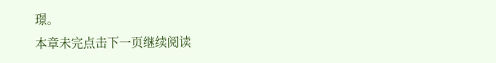璟。
本章未完点击下一页继续阅读